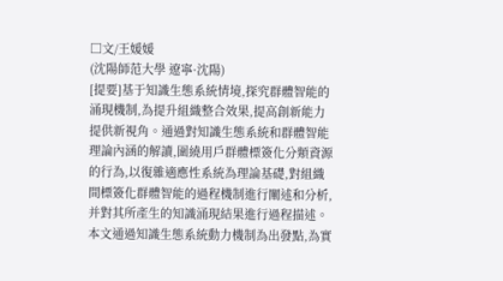□文/王媛媛
(沈陽師范大學 遼寧·沈陽)
[提要]基于知識生態系統情境,探究群體智能的涌現機制,為提升組織整合效果,提高創新能力提供新視角。通過對知識生態系統和群體智能理論內涵的解讀,圍繞用戶群體標簽化分類資源的行為,以復雜適應性系統為理論基礎,對組織間標簽化群體智能的過程機制進行闡述和分析,并對其所產生的知識涌現結果進行過程描述。本文通過知識生態系統動力機制為出發點,為實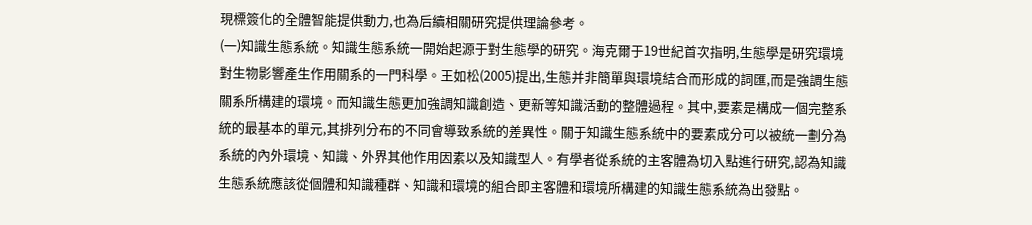現標簽化的全體智能提供動力,也為后續相關研究提供理論參考。
(一)知識生態系統。知識生態系統一開始起源于對生態學的研究。海克爾于19世紀首次指明,生態學是研究環境對生物影響產生作用關系的一門科學。王如松(2005)提出,生態并非簡單與環境結合而形成的詞匯,而是強調生態關系所構建的環境。而知識生態更加強調知識創造、更新等知識活動的整體過程。其中,要素是構成一個完整系統的最基本的單元,其排列分布的不同會導致系統的差異性。關于知識生態系統中的要素成分可以被統一劃分為系統的內外環境、知識、外界其他作用因素以及知識型人。有學者從系統的主客體為切入點進行研究,認為知識生態系統應該從個體和知識種群、知識和環境的組合即主客體和環境所構建的知識生態系統為出發點。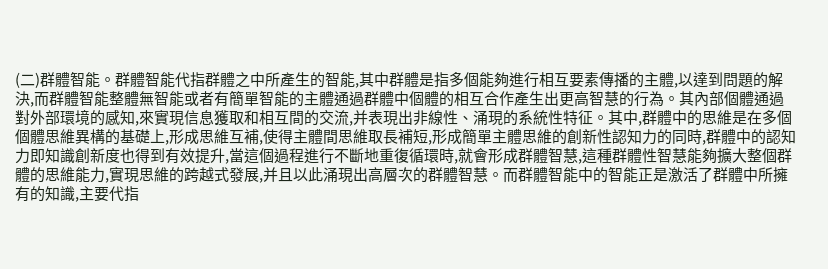(二)群體智能。群體智能代指群體之中所產生的智能,其中群體是指多個能夠進行相互要素傳播的主體,以達到問題的解決,而群體智能整體無智能或者有簡單智能的主體通過群體中個體的相互合作產生出更高智慧的行為。其內部個體通過對外部環境的感知,來實現信息獲取和相互間的交流,并表現出非線性、涌現的系統性特征。其中,群體中的思維是在多個個體思維異構的基礎上,形成思維互補,使得主體間思維取長補短,形成簡單主體思維的創新性認知力的同時,群體中的認知力即知識創新度也得到有效提升,當這個過程進行不斷地重復循環時,就會形成群體智慧,這種群體性智慧能夠擴大整個群體的思維能力,實現思維的跨越式發展,并且以此涌現出高層次的群體智慧。而群體智能中的智能正是激活了群體中所擁有的知識,主要代指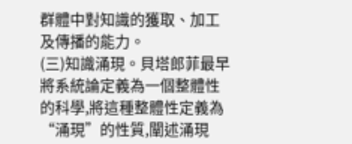群體中對知識的獲取、加工及傳播的能力。
(三)知識涌現。貝塔郎菲最早將系統論定義為一個整體性的科學,將這種整體性定義為“涌現”的性質,闡述涌現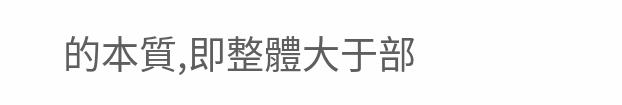的本質,即整體大于部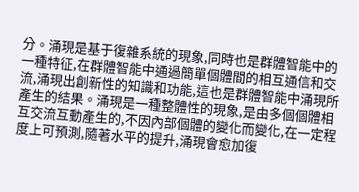分。涌現是基于復雜系統的現象,同時也是群體智能中的一種特征,在群體智能中通過簡單個體間的相互通信和交流,涌現出創新性的知識和功能,這也是群體智能中涌現所產生的結果。涌現是一種整體性的現象,是由多個個體相互交流互動產生的,不因內部個體的變化而變化,在一定程度上可預測,隨著水平的提升,涌現會愈加復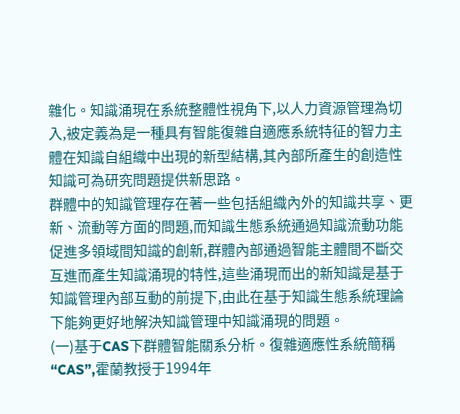雜化。知識涌現在系統整體性視角下,以人力資源管理為切入,被定義為是一種具有智能復雜自適應系統特征的智力主體在知識自組織中出現的新型結構,其內部所產生的創造性知識可為研究問題提供新思路。
群體中的知識管理存在著一些包括組織內外的知識共享、更新、流動等方面的問題,而知識生態系統通過知識流動功能促進多領域間知識的創新,群體內部通過智能主體間不斷交互進而產生知識涌現的特性,這些涌現而出的新知識是基于知識管理內部互動的前提下,由此在基于知識生態系統理論下能夠更好地解決知識管理中知識涌現的問題。
(一)基于CAS下群體智能關系分析。復雜適應性系統簡稱“CAS”,霍蘭教授于1994年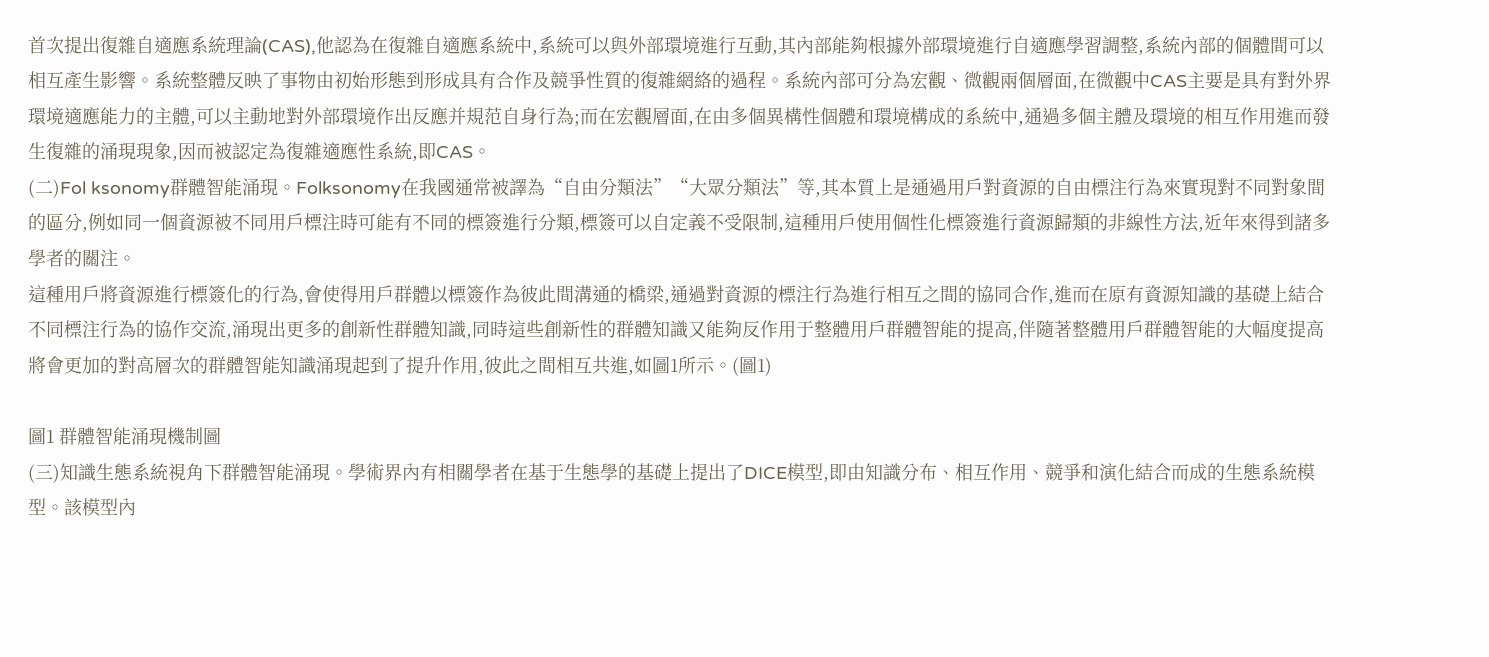首次提出復雜自適應系統理論(CAS),他認為在復雜自適應系統中,系統可以與外部環境進行互動,其內部能夠根據外部環境進行自適應學習調整,系統內部的個體間可以相互產生影響。系統整體反映了事物由初始形態到形成具有合作及競爭性質的復雜網絡的過程。系統內部可分為宏觀、微觀兩個層面,在微觀中CAS主要是具有對外界環境適應能力的主體,可以主動地對外部環境作出反應并規范自身行為;而在宏觀層面,在由多個異構性個體和環境構成的系統中,通過多個主體及環境的相互作用進而發生復雜的涌現現象,因而被認定為復雜適應性系統,即CAS。
(二)Fol ksonomy群體智能涌現。Folksonomy在我國通常被譯為“自由分類法”“大眾分類法”等,其本質上是通過用戶對資源的自由標注行為來實現對不同對象間的區分,例如同一個資源被不同用戶標注時可能有不同的標簽進行分類,標簽可以自定義不受限制,這種用戶使用個性化標簽進行資源歸類的非線性方法,近年來得到諸多學者的關注。
這種用戶將資源進行標簽化的行為,會使得用戶群體以標簽作為彼此間溝通的橋梁,通過對資源的標注行為進行相互之間的協同合作,進而在原有資源知識的基礎上結合不同標注行為的協作交流,涌現出更多的創新性群體知識,同時這些創新性的群體知識又能夠反作用于整體用戶群體智能的提高,伴隨著整體用戶群體智能的大幅度提高將會更加的對高層次的群體智能知識涌現起到了提升作用,彼此之間相互共進,如圖1所示。(圖1)

圖1 群體智能涌現機制圖
(三)知識生態系統視角下群體智能涌現。學術界內有相關學者在基于生態學的基礎上提出了DICE模型,即由知識分布、相互作用、競爭和演化結合而成的生態系統模型。該模型內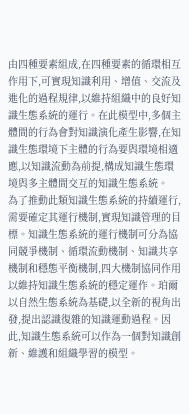由四種要素組成,在四種要素的循環相互作用下,可實現知識利用、增值、交流及進化的過程規律,以維持組織中的良好知識生態系統的運行。在此模型中,多個主體間的行為會對知識演化產生影響,在知識生態環境下主體的行為要與環境相適應,以知識流動為前提,構成知識生態環境與多主體間交互的知識生態系統。
為了推動此類知識生態系統的持續運行,需要確定其運行機制,實現知識管理的目標。知識生態系統的運行機制可分為協同競爭機制、循環流動機制、知識共享機制和穩態平衡機制,四大機制協同作用以維持知識生態系統的穩定運作。珀爾以自然生態系統為基礎,以全新的視角出發,提出認識復雜的知識運動過程。因此,知識生態系統可以作為一個對知識創新、維護和組織學習的模型。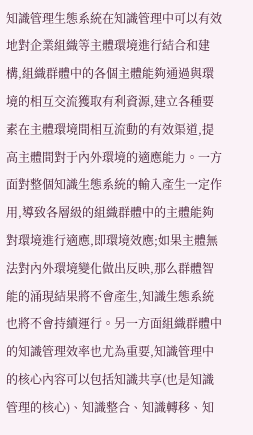知識管理生態系統在知識管理中可以有效地對企業組織等主體環境進行結合和建構,組織群體中的各個主體能夠通過與環境的相互交流獲取有利資源,建立各種要素在主體環境間相互流動的有效渠道,提高主體間對于內外環境的適應能力。一方面對整個知識生態系統的輸入產生一定作用,導致各層級的組織群體中的主體能夠對環境進行適應,即環境效應;如果主體無法對內外環境變化做出反映,那么群體智能的涌現結果將不會產生,知識生態系統也將不會持續運行。另一方面組織群體中的知識管理效率也尤為重要,知識管理中的核心內容可以包括知識共享(也是知識管理的核心)、知識整合、知識轉移、知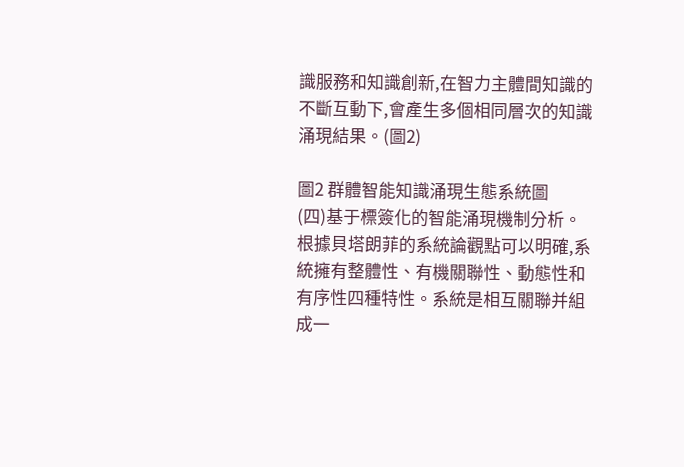識服務和知識創新,在智力主體間知識的不斷互動下,會產生多個相同層次的知識涌現結果。(圖2)

圖2 群體智能知識涌現生態系統圖
(四)基于標簽化的智能涌現機制分析。根據貝塔朗菲的系統論觀點可以明確,系統擁有整體性、有機關聯性、動態性和有序性四種特性。系統是相互關聯并組成一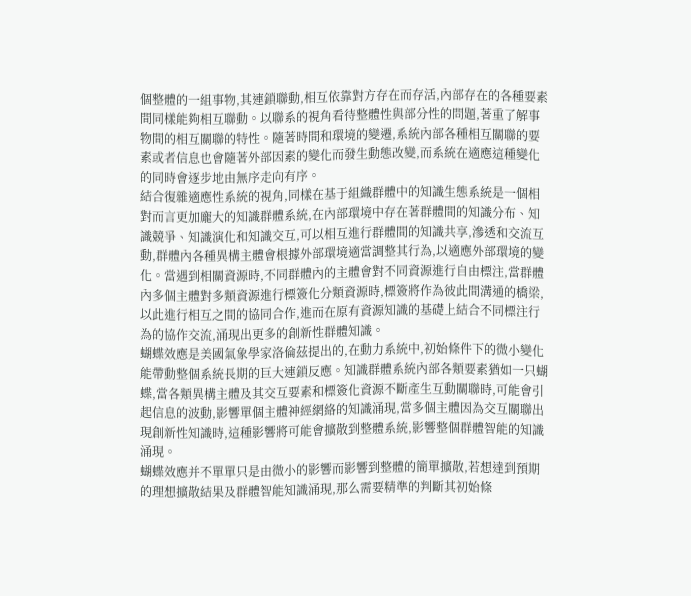個整體的一組事物,其連鎖聯動,相互依靠對方存在而存活,內部存在的各種要素間同樣能夠相互聯動。以聯系的視角看待整體性與部分性的問題,著重了解事物間的相互關聯的特性。隨著時間和環境的變遷,系統內部各種相互關聯的要素或者信息也會隨著外部因素的變化而發生動態改變,而系統在適應這種變化的同時會逐步地由無序走向有序。
結合復雜適應性系統的視角,同樣在基于組織群體中的知識生態系統是一個相對而言更加龐大的知識群體系統,在內部環境中存在著群體間的知識分布、知識競爭、知識演化和知識交互,可以相互進行群體間的知識共享,滲透和交流互動,群體內各種異構主體會根據外部環境適當調整其行為,以適應外部環境的變化。當遇到相關資源時,不同群體內的主體會對不同資源進行自由標注,當群體內多個主體對多類資源進行標簽化分類資源時,標簽將作為彼此間溝通的橋梁,以此進行相互之間的協同合作,進而在原有資源知識的基礎上結合不同標注行為的協作交流,涌現出更多的創新性群體知識。
蝴蝶效應是美國氣象學家洛倫茲提出的,在動力系統中,初始條件下的微小變化能帶動整個系統長期的巨大連鎖反應。知識群體系統內部各類要素猶如一只蝴蝶,當各類異構主體及其交互要素和標簽化資源不斷產生互動關聯時,可能會引起信息的波動,影響單個主體神經網絡的知識涌現,當多個主體因為交互關聯出現創新性知識時,這種影響將可能會擴散到整體系統,影響整個群體智能的知識涌現。
蝴蝶效應并不單單只是由微小的影響而影響到整體的簡單擴散,若想達到預期的理想擴散結果及群體智能知識涌現,那么需要精準的判斷其初始條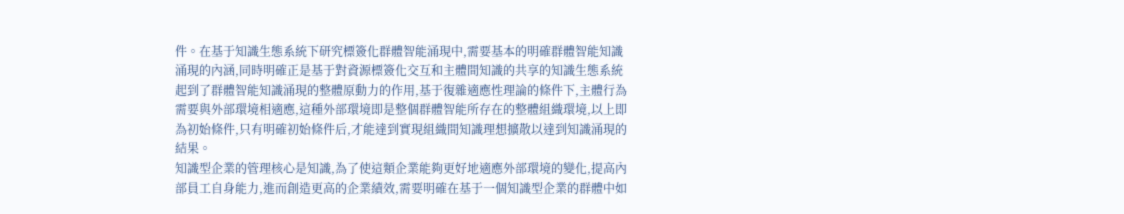件。在基于知識生態系統下研究標簽化群體智能涌現中,需要基本的明確群體智能知識涌現的內涵,同時明確正是基于對資源標簽化交互和主體間知識的共享的知識生態系統起到了群體智能知識涌現的整體原動力的作用,基于復雜適應性理論的條件下,主體行為需要與外部環境相適應,這種外部環境即是整個群體智能所存在的整體組織環境,以上即為初始條件,只有明確初始條件后,才能達到實現組織間知識理想擴散以達到知識涌現的結果。
知識型企業的管理核心是知識,為了使這類企業能夠更好地適應外部環境的變化,提高內部員工自身能力,進而創造更高的企業績效,需要明確在基于一個知識型企業的群體中如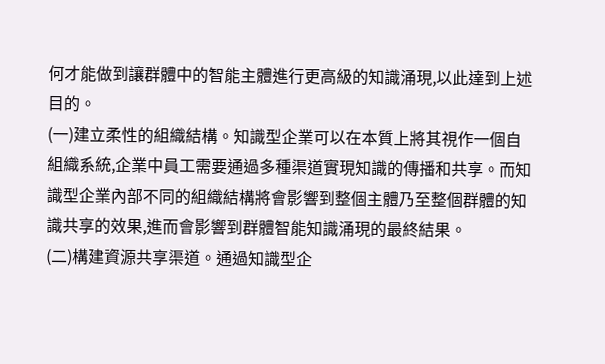何才能做到讓群體中的智能主體進行更高級的知識涌現,以此達到上述目的。
(一)建立柔性的組織結構。知識型企業可以在本質上將其視作一個自組織系統,企業中員工需要通過多種渠道實現知識的傳播和共享。而知識型企業內部不同的組織結構將會影響到整個主體乃至整個群體的知識共享的效果,進而會影響到群體智能知識涌現的最終結果。
(二)構建資源共享渠道。通過知識型企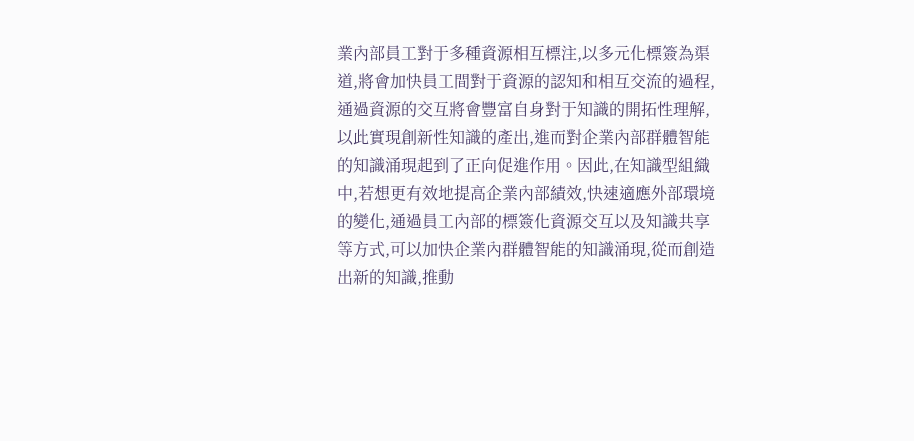業內部員工對于多種資源相互標注,以多元化標簽為渠道,將會加快員工間對于資源的認知和相互交流的過程,通過資源的交互將會豐富自身對于知識的開拓性理解,以此實現創新性知識的產出,進而對企業內部群體智能的知識涌現起到了正向促進作用。因此,在知識型組織中,若想更有效地提高企業內部績效,快速適應外部環境的變化,通過員工內部的標簽化資源交互以及知識共享等方式,可以加快企業內群體智能的知識涌現,從而創造出新的知識,推動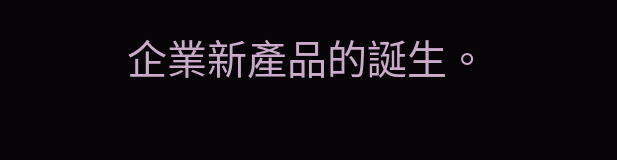企業新產品的誕生。